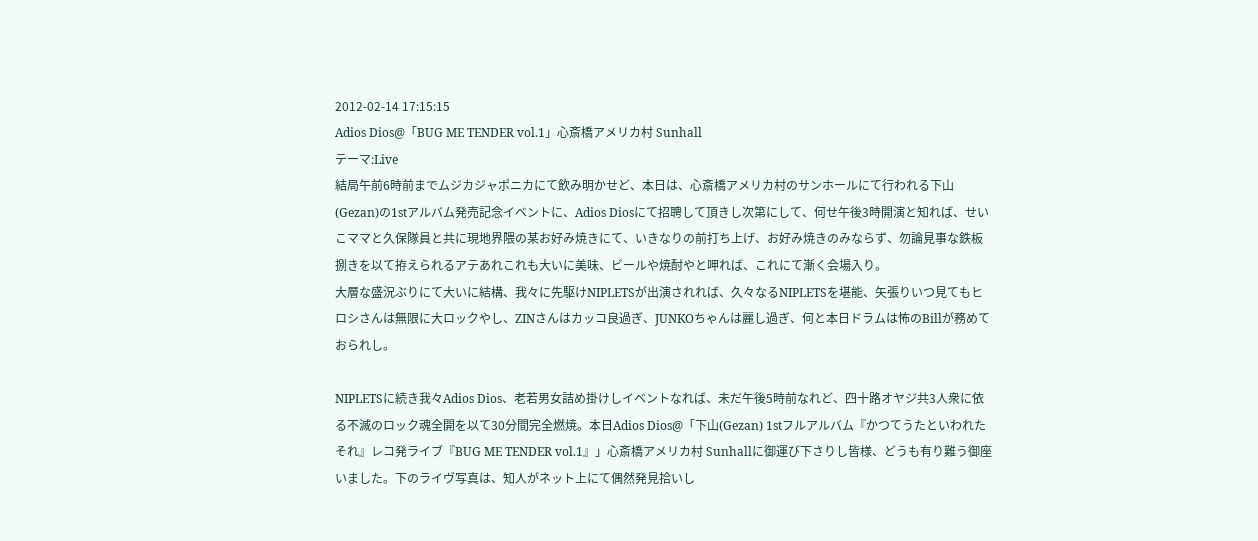2012-02-14 17:15:15
Adios Dios@「BUG ME TENDER vol.1」心斎橋アメリカ村 Sunhall
テーマ:Live
結局午前6時前までムジカジャポニカにて飲み明かせど、本日は、心斎橋アメリカ村のサンホールにて行われる下山(Gezan)の1stアルバム発売記念イベントに、Adios Diosにて招聘して頂きし次第にして、何せ午後3時開演と知れば、せいこママと久保隊員と共に現地界隈の某お好み焼きにて、いきなりの前打ち上げ、お好み焼きのみならず、勿論見事な鉄板捌きを以て拵えられるアテあれこれも大いに美味、ビールや焼酎やと呷れば、これにて漸く会場入り。
大層な盛況ぶりにて大いに結構、我々に先駆けNIPLETSが出演されれば、久々なるNIPLETSを堪能、矢張りいつ見てもヒロシさんは無限に大ロックやし、ZINさんはカッコ良過ぎ、JUNKOちゃんは麗し過ぎ、何と本日ドラムは怖のBillが務めておられし。

NIPLETSに続き我々Adios Dios、老若男女詰め掛けしイベントなれば、未だ午後5時前なれど、四十路オヤジ共3人衆に依る不滅のロック魂全開を以て30分間完全燃焼。本日Adios Dios@「下山(Gezan) 1stフルアルバム『かつてうたといわれたそれ』レコ発ライブ『BUG ME TENDER vol.1』」心斎橋アメリカ村 Sunhallに御運び下さりし皆様、どうも有り難う御座いました。下のライヴ写真は、知人がネット上にて偶然発見拾いし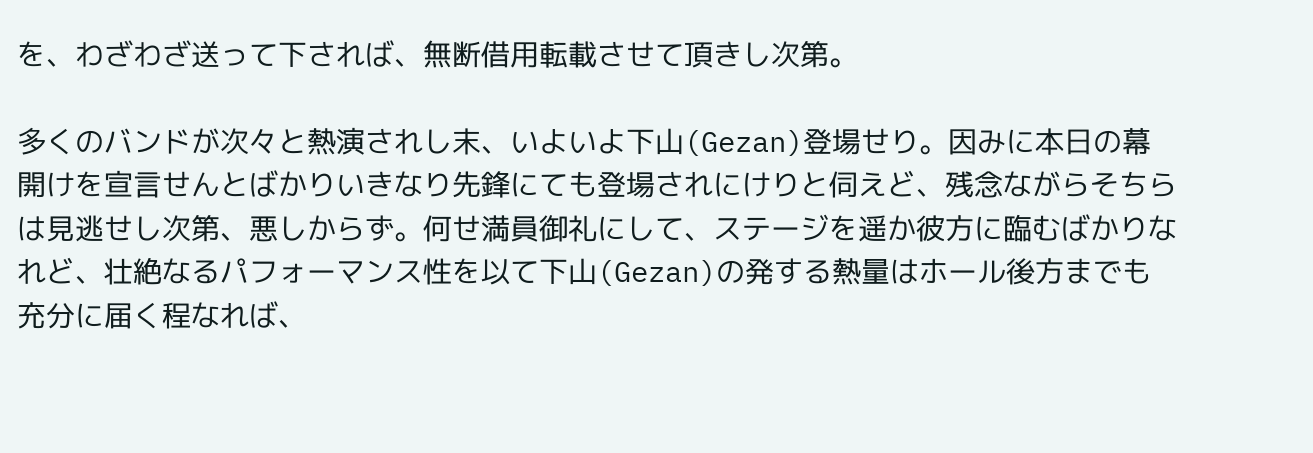を、わざわざ送って下されば、無断借用転載させて頂きし次第。

多くのバンドが次々と熱演されし末、いよいよ下山(Gezan)登場せり。因みに本日の幕開けを宣言せんとばかりいきなり先鋒にても登場されにけりと伺えど、残念ながらそちらは見逃せし次第、悪しからず。何せ満員御礼にして、ステージを遥か彼方に臨むばかりなれど、壮絶なるパフォーマンス性を以て下山(Gezan)の発する熱量はホール後方までも充分に届く程なれば、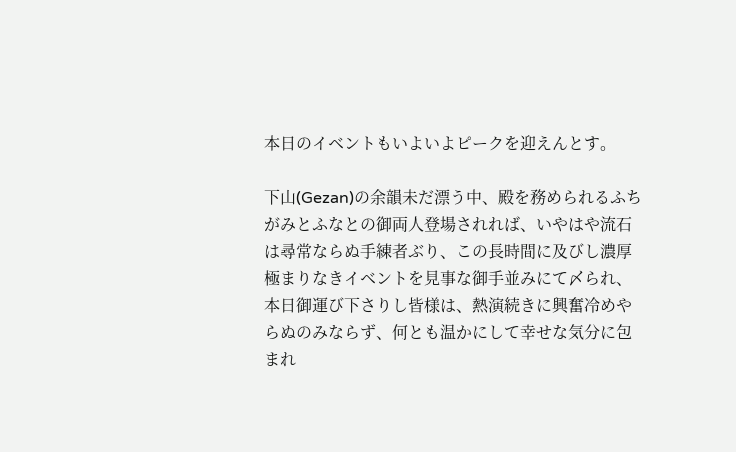本日のイベントもいよいよピークを迎えんとす。

下山(Gezan)の余韻未だ漂う中、殿を務められるふちがみとふなとの御両人登場されれば、いやはや流石は尋常ならぬ手練者ぶり、この長時間に及びし濃厚極まりなきイベントを見事な御手並みにて〆られ、本日御運び下さりし皆様は、熱演続きに興奮冷めやらぬのみならず、何とも温かにして幸せな気分に包まれ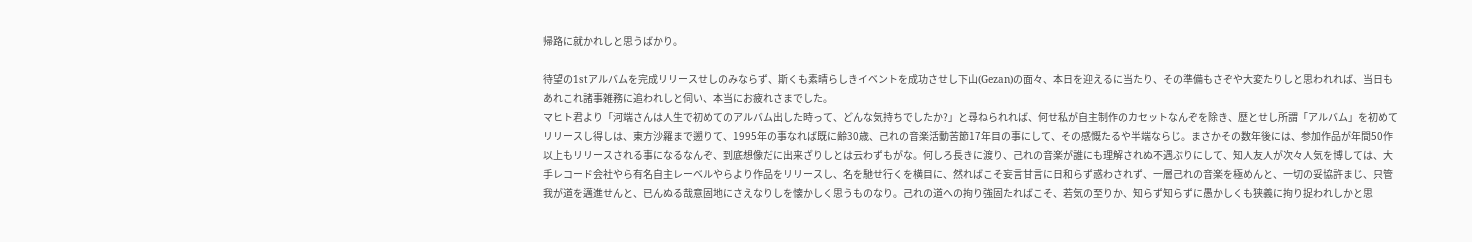帰路に就かれしと思うばかり。

待望の1stアルバムを完成リリースせしのみならず、斯くも素晴らしきイベントを成功させし下山(Gezan)の面々、本日を迎えるに当たり、その準備もさぞや大変たりしと思われれば、当日もあれこれ諸事雑務に追われしと伺い、本当にお疲れさまでした。
マヒト君より「河端さんは人生で初めてのアルバム出した時って、どんな気持ちでしたか?」と尋ねられれば、何せ私が自主制作のカセットなんぞを除き、歴とせし所謂「アルバム」を初めてリリースし得しは、東方沙羅まで遡りて、1995年の事なれば既に齢30歳、己れの音楽活動苦節17年目の事にして、その感慨たるや半端ならじ。まさかその数年後には、参加作品が年間50作以上もリリースされる事になるなんぞ、到底想像だに出来ざりしとは云わずもがな。何しろ長きに渡り、己れの音楽が誰にも理解されぬ不遇ぶりにして、知人友人が次々人気を博しては、大手レコード会社やら有名自主レーベルやらより作品をリリースし、名を馳せ行くを横目に、然ればこそ妄言甘言に日和らず惑わされず、一層己れの音楽を極めんと、一切の妥協許まじ、只管我が道を邁進せんと、已んぬる哉意固地にさえなりしを懐かしく思うものなり。己れの道への拘り強固たればこそ、若気の至りか、知らず知らずに愚かしくも狭義に拘り捉われしかと思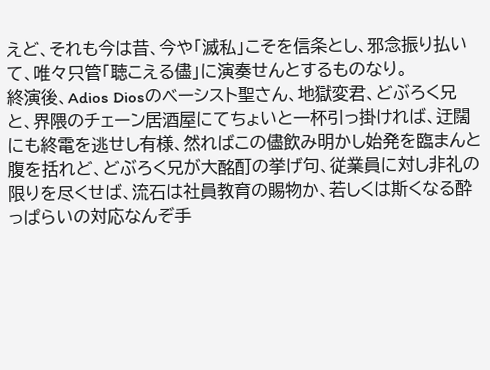えど、それも今は昔、今や「滅私」こそを信条とし、邪念振り払いて、唯々只管「聴こえる儘」に演奏せんとするものなり。
終演後、Adios Diosのベーシスト聖さん、地獄変君、どぶろく兄と、界隈のチェーン居酒屋にてちょいと一杯引っ掛ければ、迂闊にも終電を逃せし有様、然ればこの儘飲み明かし始発を臨まんと腹を括れど、どぶろく兄が大酩酊の挙げ句、従業員に対し非礼の限りを尽くせば、流石は社員教育の賜物か、若しくは斯くなる酔っぱらいの対応なんぞ手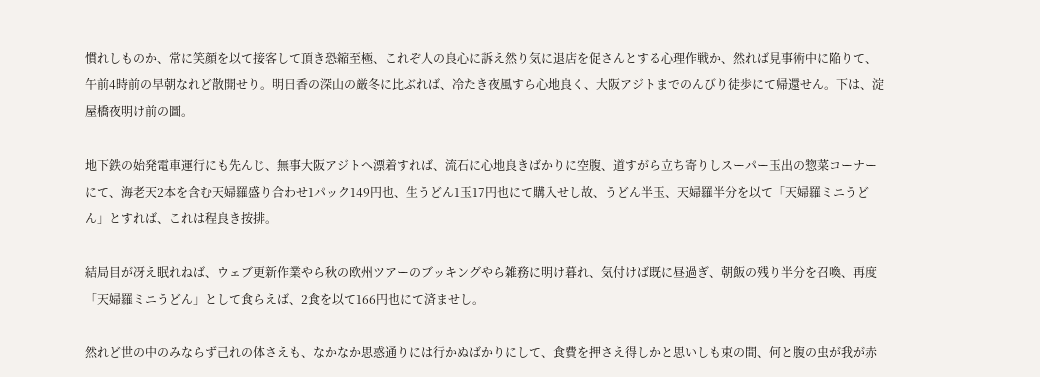慣れしものか、常に笑顔を以て接客して頂き恐縮至極、これぞ人の良心に訴え然り気に退店を促さんとする心理作戦か、然れば見事術中に陥りて、午前4時前の早朝なれど散開せり。明日香の深山の厳冬に比ぶれば、冷たき夜風すら心地良く、大阪アジトまでのんびり徒歩にて帰還せん。下は、淀屋橋夜明け前の圖。

地下鉄の始発電車運行にも先んじ、無事大阪アジトへ漂着すれば、流石に心地良きばかりに空腹、道すがら立ち寄りしスーパー玉出の惣菜コーナーにて、海老天2本を含む天婦羅盛り合わせ1パック149円也、生うどん1玉17円也にて購入せし故、うどん半玉、天婦羅半分を以て「天婦羅ミニうどん」とすれば、これは程良き按排。

結局目が冴え眠れねば、ウェブ更新作業やら秋の欧州ツアーのブッキングやら雑務に明け暮れ、気付けば既に昼過ぎ、朝飯の残り半分を召喚、再度「天婦羅ミニうどん」として食らえば、2食を以て166円也にて済ませし。

然れど世の中のみならず己れの体さえも、なかなか思惑通りには行かぬばかりにして、食費を押さえ得しかと思いしも束の間、何と腹の虫が我が赤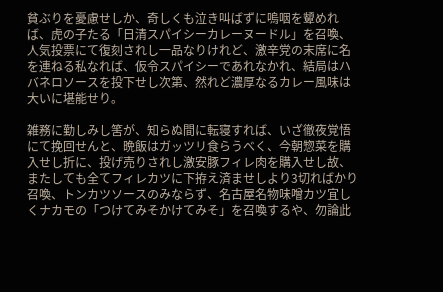貧ぶりを憂慮せしか、奇しくも泣き叫ばずに嗚咽を顰めれば、虎の子たる「日清スパイシーカレーヌードル」を召喚、人気投票にて復刻されし一品なりけれど、激辛党の末席に名を連ねる私なれば、仮令スパイシーであれなかれ、結局はハバネロソースを投下せし次第、然れど濃厚なるカレー風味は大いに堪能せり。

雑務に勤しみし筈が、知らぬ間に転寝すれば、いざ徹夜覚悟にて挽回せんと、晩飯はガッツリ食らうべく、今朝惣菜を購入せし折に、投げ売りされし激安豚フィレ肉を購入せし故、またしても全てフィレカツに下拵え済ませしより3切ればかり召喚、トンカツソースのみならず、名古屋名物味噌カツ宜しくナカモの「つけてみそかけてみそ」を召喚するや、勿論此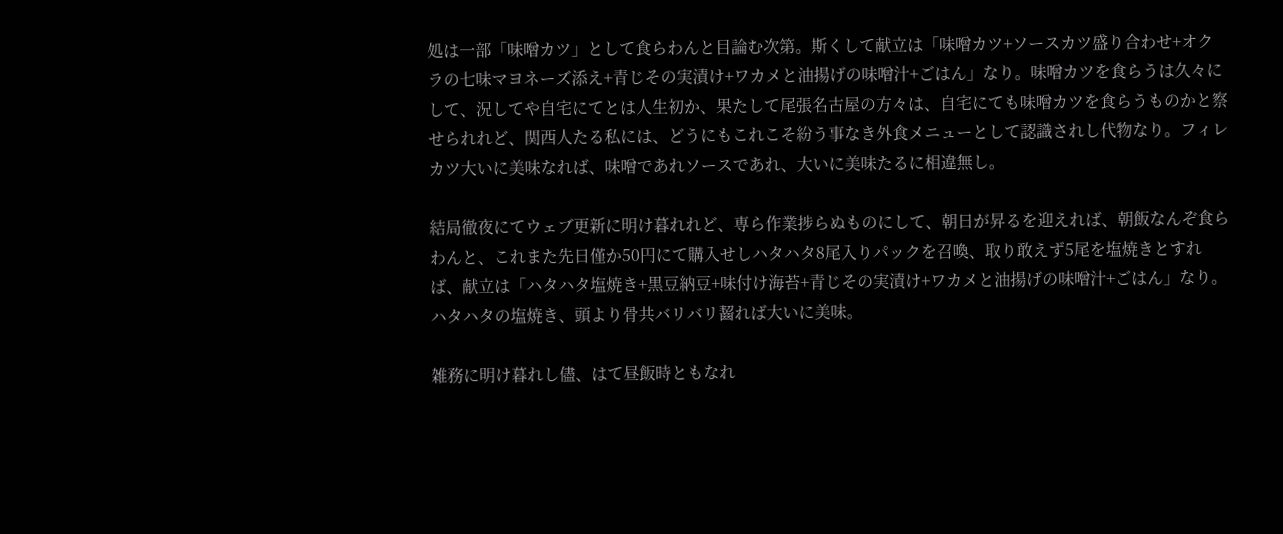処は一部「味噌カツ」として食らわんと目論む次第。斯くして献立は「味噌カツ+ソースカツ盛り合わせ+オクラの七味マヨネーズ添え+青じその実漬け+ワカメと油揚げの味噌汁+ごはん」なり。味噌カツを食らうは久々にして、況してや自宅にてとは人生初か、果たして尾張名古屋の方々は、自宅にても味噌カツを食らうものかと察せられれど、関西人たる私には、どうにもこれこそ紛う事なき外食メニューとして認識されし代物なり。フィレカツ大いに美味なれば、味噌であれソースであれ、大いに美味たるに相違無し。

結局徹夜にてウェブ更新に明け暮れれど、専ら作業捗らぬものにして、朝日が昇るを迎えれば、朝飯なんぞ食らわんと、これまた先日僅か50円にて購入せしハタハタ8尾入りパックを召喚、取り敢えず5尾を塩焼きとすれば、献立は「ハタハタ塩焼き+黒豆納豆+味付け海苔+青じその実漬け+ワカメと油揚げの味噌汁+ごはん」なり。ハタハタの塩焼き、頭より骨共バリバリ齧れば大いに美味。

雑務に明け暮れし儘、はて昼飯時ともなれ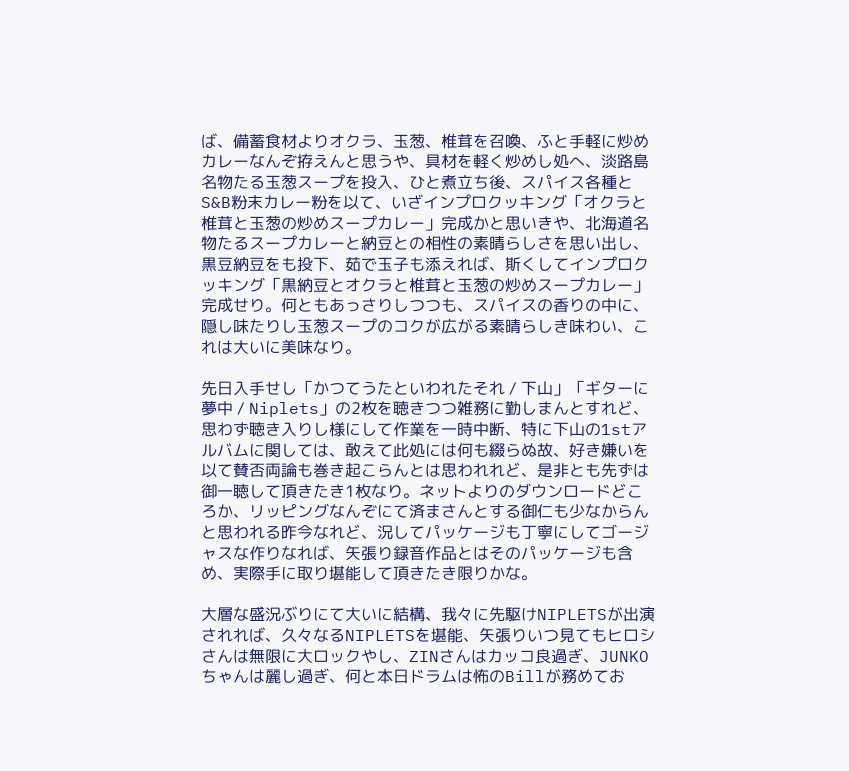ば、備蓄食材よりオクラ、玉葱、椎茸を召喚、ふと手軽に炒めカレーなんぞ拵えんと思うや、具材を軽く炒めし処へ、淡路島名物たる玉葱スープを投入、ひと煮立ち後、スパイス各種とS&B粉末カレー粉を以て、いざインプロクッキング「オクラと椎茸と玉葱の炒めスープカレー」完成かと思いきや、北海道名物たるスープカレーと納豆との相性の素晴らしさを思い出し、黒豆納豆をも投下、茹で玉子も添えれば、斯くしてインプロクッキング「黒納豆とオクラと椎茸と玉葱の炒めスープカレー」完成せり。何ともあっさりしつつも、スパイスの香りの中に、隠し味たりし玉葱スープのコクが広がる素晴らしき味わい、これは大いに美味なり。

先日入手せし「かつてうたといわれたそれ / 下山」「ギターに夢中 / Niplets」の2枚を聴きつつ雑務に勤しまんとすれど、思わず聴き入りし様にして作業を一時中断、特に下山の1stアルバムに関しては、敢えて此処には何も綴らぬ故、好き嫌いを以て賛否両論も巻き起こらんとは思われれど、是非とも先ずは御一聴して頂きたき1枚なり。ネットよりのダウンロードどころか、リッピングなんぞにて済まさんとする御仁も少なからんと思われる昨今なれど、況してパッケージも丁寧にしてゴージャスな作りなれば、矢張り録音作品とはそのパッケージも含め、実際手に取り堪能して頂きたき限りかな。

大層な盛況ぶりにて大いに結構、我々に先駆けNIPLETSが出演されれば、久々なるNIPLETSを堪能、矢張りいつ見てもヒロシさんは無限に大ロックやし、ZINさんはカッコ良過ぎ、JUNKOちゃんは麗し過ぎ、何と本日ドラムは怖のBillが務めてお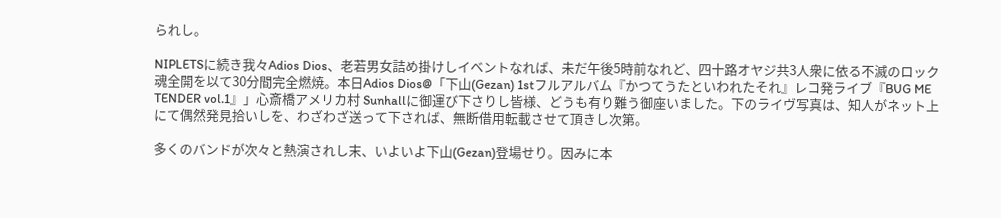られし。

NIPLETSに続き我々Adios Dios、老若男女詰め掛けしイベントなれば、未だ午後5時前なれど、四十路オヤジ共3人衆に依る不滅のロック魂全開を以て30分間完全燃焼。本日Adios Dios@「下山(Gezan) 1stフルアルバム『かつてうたといわれたそれ』レコ発ライブ『BUG ME TENDER vol.1』」心斎橋アメリカ村 Sunhallに御運び下さりし皆様、どうも有り難う御座いました。下のライヴ写真は、知人がネット上にて偶然発見拾いしを、わざわざ送って下されば、無断借用転載させて頂きし次第。

多くのバンドが次々と熱演されし末、いよいよ下山(Gezan)登場せり。因みに本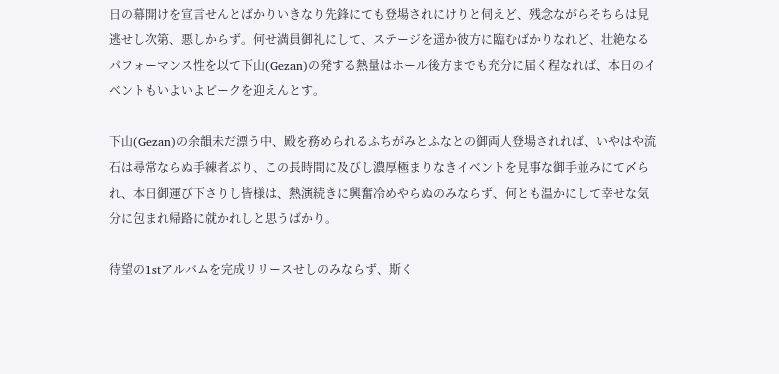日の幕開けを宣言せんとばかりいきなり先鋒にても登場されにけりと伺えど、残念ながらそちらは見逃せし次第、悪しからず。何せ満員御礼にして、ステージを遥か彼方に臨むばかりなれど、壮絶なるパフォーマンス性を以て下山(Gezan)の発する熱量はホール後方までも充分に届く程なれば、本日のイベントもいよいよピークを迎えんとす。

下山(Gezan)の余韻未だ漂う中、殿を務められるふちがみとふなとの御両人登場されれば、いやはや流石は尋常ならぬ手練者ぶり、この長時間に及びし濃厚極まりなきイベントを見事な御手並みにて〆られ、本日御運び下さりし皆様は、熱演続きに興奮冷めやらぬのみならず、何とも温かにして幸せな気分に包まれ帰路に就かれしと思うばかり。

待望の1stアルバムを完成リリースせしのみならず、斯く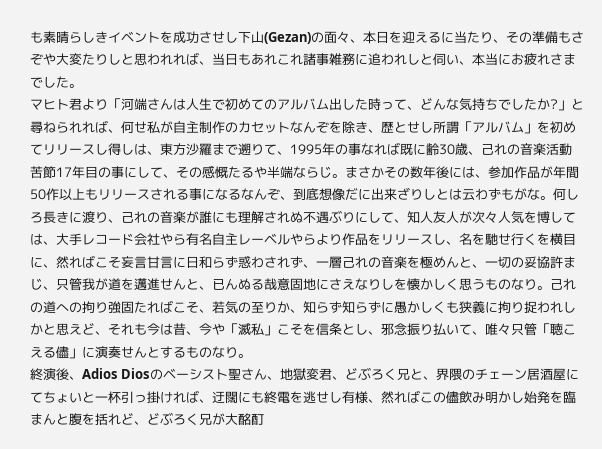も素晴らしきイベントを成功させし下山(Gezan)の面々、本日を迎えるに当たり、その準備もさぞや大変たりしと思われれば、当日もあれこれ諸事雑務に追われしと伺い、本当にお疲れさまでした。
マヒト君より「河端さんは人生で初めてのアルバム出した時って、どんな気持ちでしたか?」と尋ねられれば、何せ私が自主制作のカセットなんぞを除き、歴とせし所謂「アルバム」を初めてリリースし得しは、東方沙羅まで遡りて、1995年の事なれば既に齢30歳、己れの音楽活動苦節17年目の事にして、その感慨たるや半端ならじ。まさかその数年後には、参加作品が年間50作以上もリリースされる事になるなんぞ、到底想像だに出来ざりしとは云わずもがな。何しろ長きに渡り、己れの音楽が誰にも理解されぬ不遇ぶりにして、知人友人が次々人気を博しては、大手レコード会社やら有名自主レーベルやらより作品をリリースし、名を馳せ行くを横目に、然ればこそ妄言甘言に日和らず惑わされず、一層己れの音楽を極めんと、一切の妥協許まじ、只管我が道を邁進せんと、已んぬる哉意固地にさえなりしを懐かしく思うものなり。己れの道への拘り強固たればこそ、若気の至りか、知らず知らずに愚かしくも狭義に拘り捉われしかと思えど、それも今は昔、今や「滅私」こそを信条とし、邪念振り払いて、唯々只管「聴こえる儘」に演奏せんとするものなり。
終演後、Adios Diosのベーシスト聖さん、地獄変君、どぶろく兄と、界隈のチェーン居酒屋にてちょいと一杯引っ掛ければ、迂闊にも終電を逃せし有様、然ればこの儘飲み明かし始発を臨まんと腹を括れど、どぶろく兄が大酩酊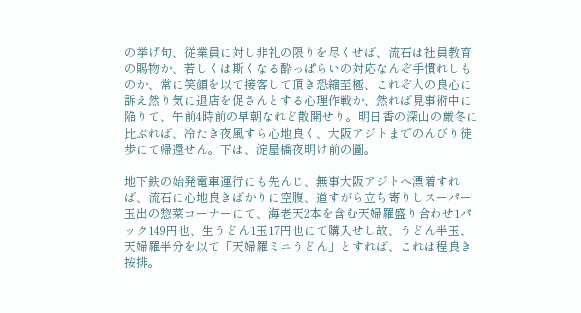の挙げ句、従業員に対し非礼の限りを尽くせば、流石は社員教育の賜物か、若しくは斯くなる酔っぱらいの対応なんぞ手慣れしものか、常に笑顔を以て接客して頂き恐縮至極、これぞ人の良心に訴え然り気に退店を促さんとする心理作戦か、然れば見事術中に陥りて、午前4時前の早朝なれど散開せり。明日香の深山の厳冬に比ぶれば、冷たき夜風すら心地良く、大阪アジトまでのんびり徒歩にて帰還せん。下は、淀屋橋夜明け前の圖。

地下鉄の始発電車運行にも先んじ、無事大阪アジトへ漂着すれば、流石に心地良きばかりに空腹、道すがら立ち寄りしスーパー玉出の惣菜コーナーにて、海老天2本を含む天婦羅盛り合わせ1パック149円也、生うどん1玉17円也にて購入せし故、うどん半玉、天婦羅半分を以て「天婦羅ミニうどん」とすれば、これは程良き按排。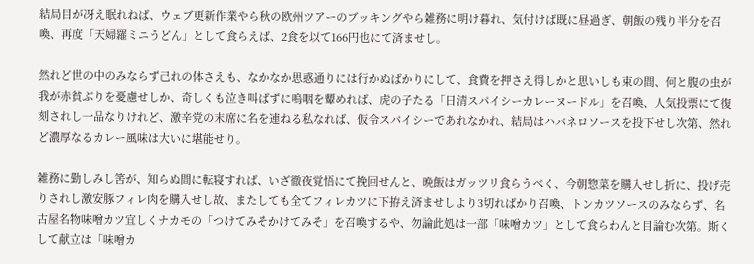結局目が冴え眠れねば、ウェブ更新作業やら秋の欧州ツアーのブッキングやら雑務に明け暮れ、気付けば既に昼過ぎ、朝飯の残り半分を召喚、再度「天婦羅ミニうどん」として食らえば、2食を以て166円也にて済ませし。

然れど世の中のみならず己れの体さえも、なかなか思惑通りには行かぬばかりにして、食費を押さえ得しかと思いしも束の間、何と腹の虫が我が赤貧ぶりを憂慮せしか、奇しくも泣き叫ばずに嗚咽を顰めれば、虎の子たる「日清スパイシーカレーヌードル」を召喚、人気投票にて復刻されし一品なりけれど、激辛党の末席に名を連ねる私なれば、仮令スパイシーであれなかれ、結局はハバネロソースを投下せし次第、然れど濃厚なるカレー風味は大いに堪能せり。

雑務に勤しみし筈が、知らぬ間に転寝すれば、いざ徹夜覚悟にて挽回せんと、晩飯はガッツリ食らうべく、今朝惣菜を購入せし折に、投げ売りされし激安豚フィレ肉を購入せし故、またしても全てフィレカツに下拵え済ませしより3切ればかり召喚、トンカツソースのみならず、名古屋名物味噌カツ宜しくナカモの「つけてみそかけてみそ」を召喚するや、勿論此処は一部「味噌カツ」として食らわんと目論む次第。斯くして献立は「味噌カ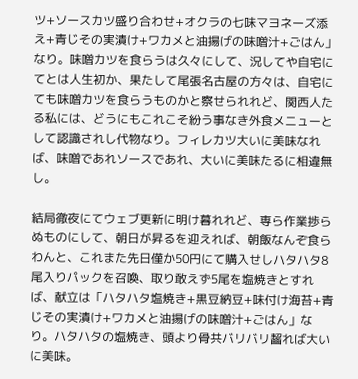ツ+ソースカツ盛り合わせ+オクラの七味マヨネーズ添え+青じその実漬け+ワカメと油揚げの味噌汁+ごはん」なり。味噌カツを食らうは久々にして、況してや自宅にてとは人生初か、果たして尾張名古屋の方々は、自宅にても味噌カツを食らうものかと察せられれど、関西人たる私には、どうにもこれこそ紛う事なき外食メニューとして認識されし代物なり。フィレカツ大いに美味なれば、味噌であれソースであれ、大いに美味たるに相違無し。

結局徹夜にてウェブ更新に明け暮れれど、専ら作業捗らぬものにして、朝日が昇るを迎えれば、朝飯なんぞ食らわんと、これまた先日僅か50円にて購入せしハタハタ8尾入りパックを召喚、取り敢えず5尾を塩焼きとすれば、献立は「ハタハタ塩焼き+黒豆納豆+味付け海苔+青じその実漬け+ワカメと油揚げの味噌汁+ごはん」なり。ハタハタの塩焼き、頭より骨共バリバリ齧れば大いに美味。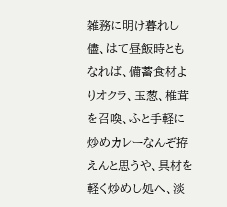雑務に明け暮れし儘、はて昼飯時ともなれば、備蓄食材よりオクラ、玉葱、椎茸を召喚、ふと手軽に炒めカレーなんぞ拵えんと思うや、具材を軽く炒めし処へ、淡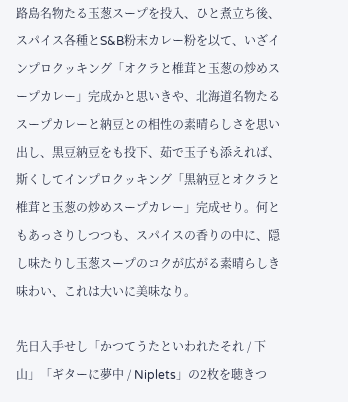路島名物たる玉葱スープを投入、ひと煮立ち後、スパイス各種とS&B粉末カレー粉を以て、いざインプロクッキング「オクラと椎茸と玉葱の炒めスープカレー」完成かと思いきや、北海道名物たるスープカレーと納豆との相性の素晴らしさを思い出し、黒豆納豆をも投下、茹で玉子も添えれば、斯くしてインプロクッキング「黒納豆とオクラと椎茸と玉葱の炒めスープカレー」完成せり。何ともあっさりしつつも、スパイスの香りの中に、隠し味たりし玉葱スープのコクが広がる素晴らしき味わい、これは大いに美味なり。

先日入手せし「かつてうたといわれたそれ / 下山」「ギターに夢中 / Niplets」の2枚を聴きつ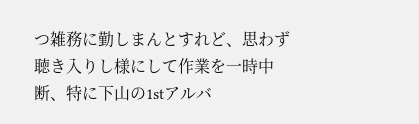つ雑務に勤しまんとすれど、思わず聴き入りし様にして作業を一時中断、特に下山の1stアルバ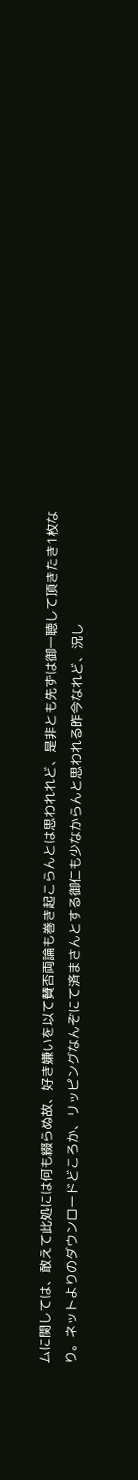ムに関しては、敢えて此処には何も綴らぬ故、好き嫌いを以て賛否両論も巻き起こらんとは思われれど、是非とも先ずは御一聴して頂きたき1枚なり。ネットよりのダウンロードどころか、リッピングなんぞにて済まさんとする御仁も少なからんと思われる昨今なれど、況し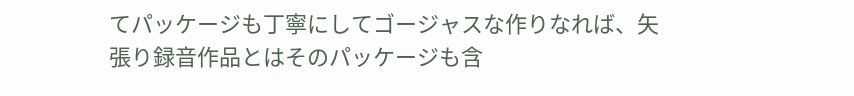てパッケージも丁寧にしてゴージャスな作りなれば、矢張り録音作品とはそのパッケージも含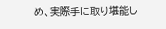め、実際手に取り堪能し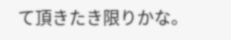て頂きたき限りかな。